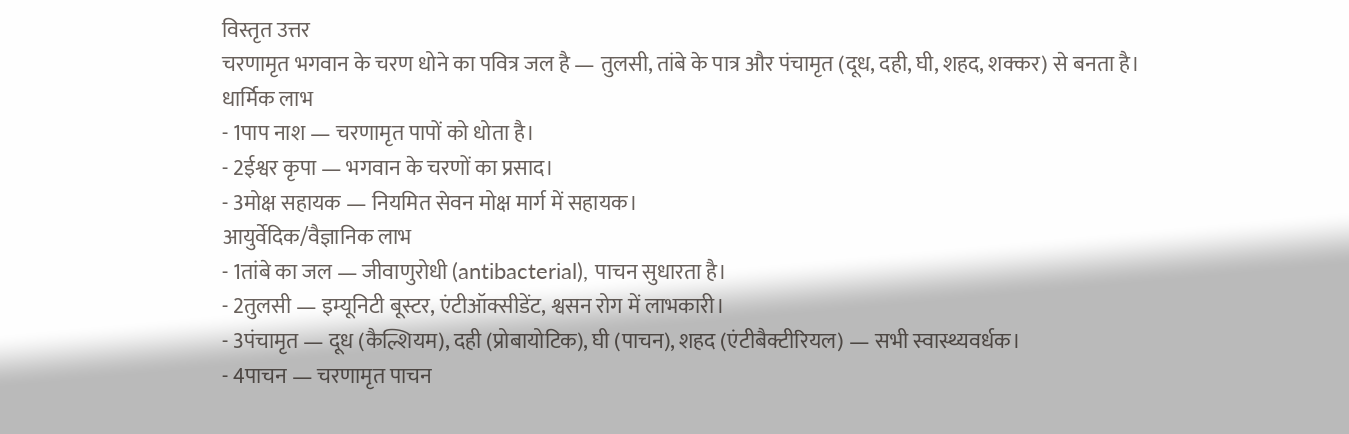विस्तृत उत्तर
चरणामृत भगवान के चरण धोने का पवित्र जल है — तुलसी, तांबे के पात्र और पंचामृत (दूध, दही, घी, शहद, शक्कर) से बनता है।
धार्मिक लाभ
- 1पाप नाश — चरणामृत पापों को धोता है।
- 2ईश्वर कृपा — भगवान के चरणों का प्रसाद।
- 3मोक्ष सहायक — नियमित सेवन मोक्ष मार्ग में सहायक।
आयुर्वेदिक/वैज्ञानिक लाभ
- 1तांबे का जल — जीवाणुरोधी (antibacterial), पाचन सुधारता है।
- 2तुलसी — इम्यूनिटी बूस्टर, एंटीऑक्सीडेंट, श्वसन रोग में लाभकारी।
- 3पंचामृत — दूध (कैल्शियम), दही (प्रोबायोटिक), घी (पाचन), शहद (एंटीबैक्टीरियल) — सभी स्वास्थ्यवर्धक।
- 4पाचन — चरणामृत पाचन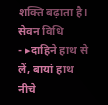शक्ति बढ़ाता है।
सेवन विधि
- ▸दाहिने हाथ से लें, बायां हाथ नीचे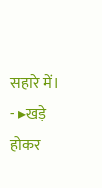सहारे में।
- ▸खड़े होकर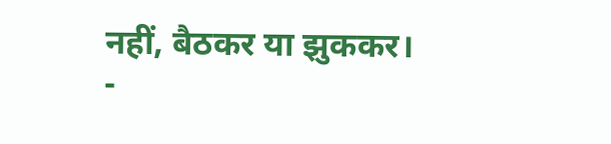नहीं, बैठकर या झुककर।
-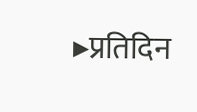▸प्रतिदिन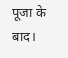पूजा के बाद।